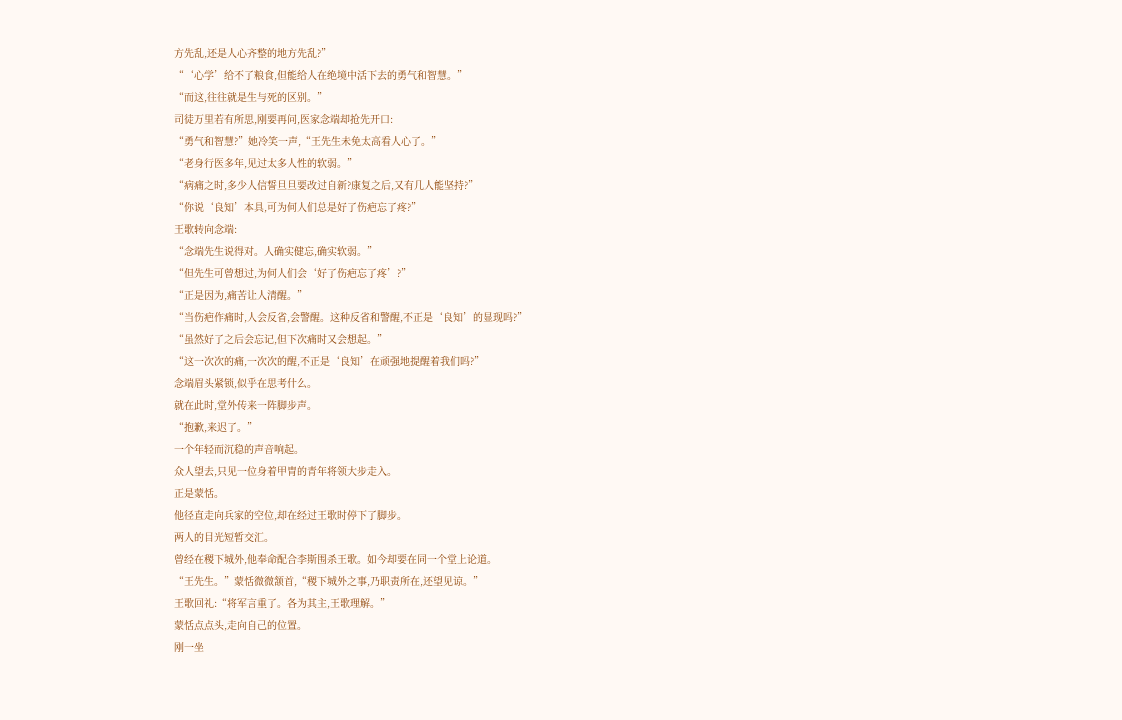方先乱,还是人心齐整的地方先乱?”
“‘心学’给不了粮食,但能给人在绝境中活下去的勇气和智慧。”
“而这,往往就是生与死的区别。”
司徒万里若有所思,刚要再问,医家念端却抢先开口:
“勇气和智慧?”她冷笑一声,“王先生未免太高看人心了。”
“老身行医多年,见过太多人性的软弱。”
“病痛之时,多少人信誓旦旦要改过自新?康复之后,又有几人能坚持?”
“你说‘良知’本具,可为何人们总是好了伤疤忘了疼?”
王歌转向念端:
“念端先生说得对。人确实健忘,确实软弱。”
“但先生可曾想过,为何人们会‘好了伤疤忘了疼’?”
“正是因为,痛苦让人清醒。”
“当伤疤作痛时,人会反省,会警醒。这种反省和警醒,不正是‘良知’的显现吗?”
“虽然好了之后会忘记,但下次痛时又会想起。”
“这一次次的痛,一次次的醒,不正是‘良知’在顽强地提醒着我们吗?”
念端眉头紧锁,似乎在思考什么。
就在此时,堂外传来一阵脚步声。
“抱歉,来迟了。”
一个年轻而沉稳的声音响起。
众人望去,只见一位身着甲胄的青年将领大步走入。
正是蒙恬。
他径直走向兵家的空位,却在经过王歌时停下了脚步。
两人的目光短暂交汇。
曾经在稷下城外,他奉命配合李斯围杀王歌。如今却要在同一个堂上论道。
“王先生。”蒙恬微微颔首,“稷下城外之事,乃职责所在,还望见谅。”
王歌回礼:“将军言重了。各为其主,王歌理解。”
蒙恬点点头,走向自己的位置。
刚一坐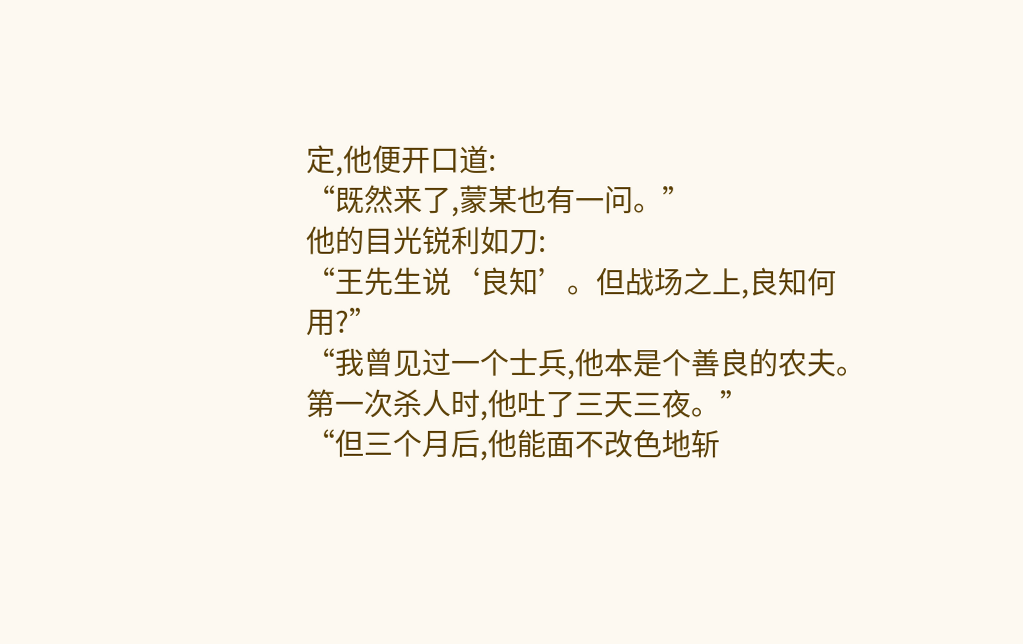定,他便开口道:
“既然来了,蒙某也有一问。”
他的目光锐利如刀:
“王先生说‘良知’。但战场之上,良知何用?”
“我曾见过一个士兵,他本是个善良的农夫。第一次杀人时,他吐了三天三夜。”
“但三个月后,他能面不改色地斩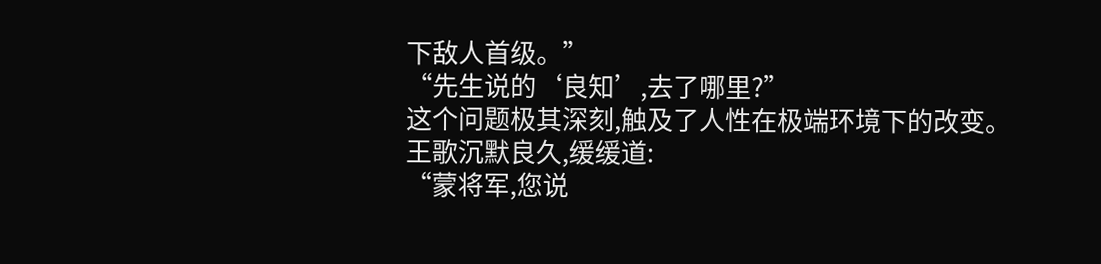下敌人首级。”
“先生说的‘良知’,去了哪里?”
这个问题极其深刻,触及了人性在极端环境下的改变。
王歌沉默良久,缓缓道:
“蒙将军,您说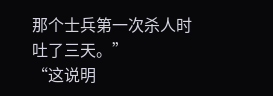那个士兵第一次杀人时吐了三天。”
“这说明